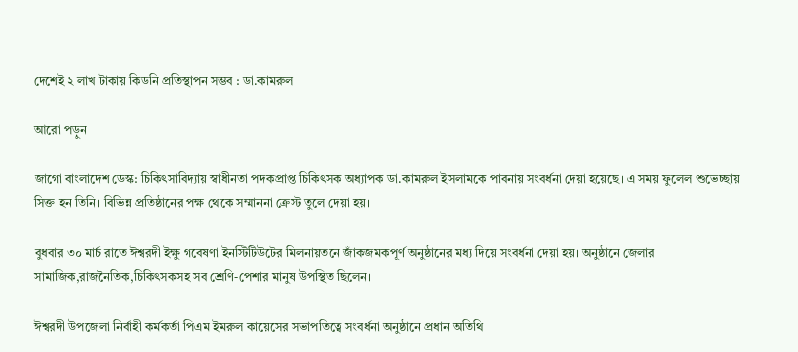দেশেই ২ লাখ টাকায় কিডনি প্রতিস্থাপন সম্ভব : ডা.কামরুল

আরো পড়ুন

জাগো বাংলাদেশ ডেস্ক: চিকিৎসাবিদ্যায় স্বাধীনতা পদকপ্রাপ্ত চিকিৎসক অধ্যাপক ডা.কামরুল ইসলামকে পাবনায় সংবর্ধনা দেয়া হয়েছে। এ সময় ফুলেল শুভেচ্ছায় সিক্ত হন তিনি। বিভিন্ন প্রতিষ্ঠানের পক্ষ থেকে সম্মাননা ক্রেস্ট তুলে দেয়া হয়।

বুধবার ৩০ মার্চ রাতে ঈশ্বরদী ইক্ষু গবেষণা ইনস্টিটিউটের মিলনায়তনে জাঁকজমকপূর্ণ অনুষ্ঠানের মধ্য দিয়ে সংবর্ধনা দেয়া হয়। অনুষ্ঠানে জেলার সামাজিক,রাজনৈতিক,চিকিৎসকসহ সব শ্রেণি-পেশার মানুষ উপস্থিত ছিলেন।

ঈশ্বরদী উপজেলা নির্বাহী কর্মকর্তা পিএম ইমরুল কায়েসের সভাপতিত্বে সংবর্ধনা অনুষ্ঠানে প্রধান অতিথি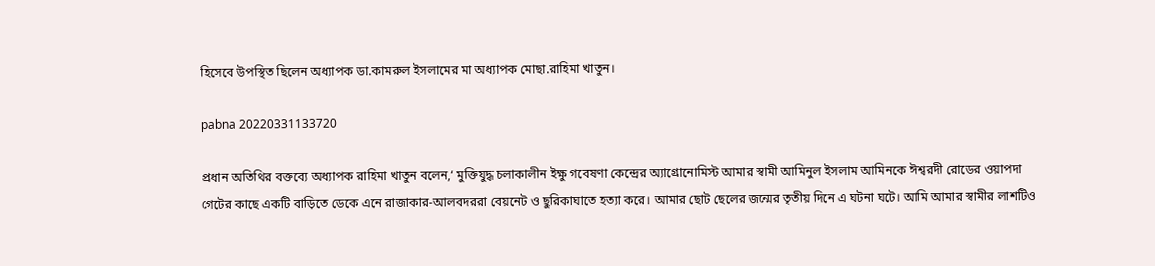হিসেবে উপস্থিত ছিলেন অধ্যাপক ডা.কামরুল ইসলামের মা অধ্যাপক মোছা.রাহিমা খাতুন।

pabna 20220331133720

প্রধান অতিথির বক্তব্যে অধ্যাপক রাহিমা খাতুন বলেন,‘ মুক্তিযুদ্ধ চলাকালীন ইক্ষু গবেষণা কেন্দ্রের অ্যাগ্রোনোমিস্ট আমার স্বামী আমিনুল ইসলাম আমিনকে ঈশ্বরদী রোডের ওয়াপদা গেটের কাছে একটি বাড়িতে ডেকে এনে রাজাকার-আলবদররা বেয়নেট ও ছুরিকাঘাতে হত্যা করে। আমার ছোট ছেলের জন্মের তৃতীয় দিনে এ ঘটনা ঘটে। আমি আমার স্বামীর লাশটিও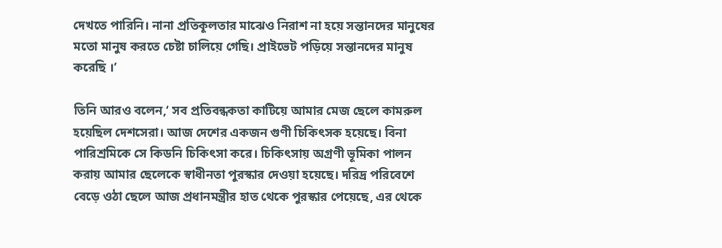দেখতে পারিনি। নানা প্রতিকূলতার মাঝেও নিরাশ না হয়ে সন্তানদের মানুষের মতো মানুষ করতে চেষ্টা চালিয়ে গেছি। প্রাইভেট পড়িয়ে সন্তানদের মানুষ করেছি ।’

তিনি আরও বলেন,‘ সব প্রতিবন্ধকতা কাটিয়ে আমার মেজ ছেলে কামরুল হয়েছিল দেশসেরা। আজ দেশের একজন গুণী চিকিৎসক হয়েছে। বিনা পারিশ্রমিকে সে কিডনি চিকিৎসা করে। চিকিৎসায় অগ্রণী ভূমিকা পালন করায় আমার ছেলেকে স্বাধীনতা পুরস্কার দেওয়া হয়েছে। দরিদ্র পরিবেশে বেড়ে ওঠা ছেলে আজ প্রধানমন্ত্রীর হাত থেকে পুরস্কার পেয়েছে, এর থেকে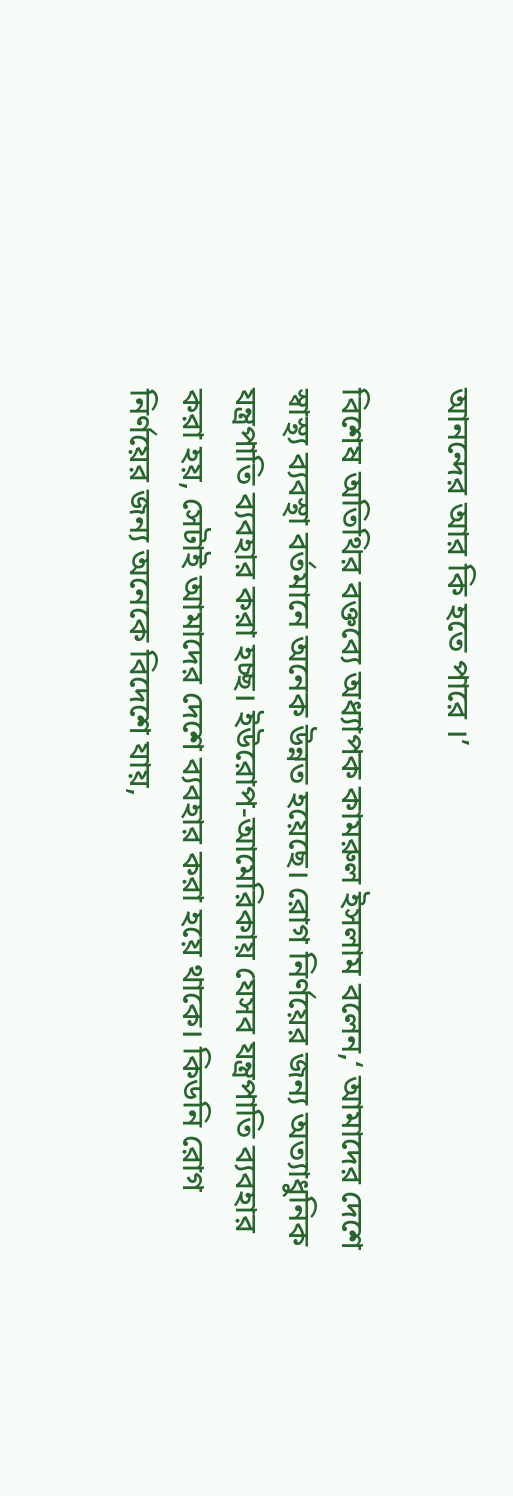আনন্দের আর কি হতে পারে ।’

বিশেষ অতিথির বক্তব্যে অধ্যাপক কামরুল ইসলাম বলেন,‘ আমাদের দেশে স্বাস্থ্য ব্যবস্থা বর্তমানে অনেক উন্নত হয়েছে। রোগ নির্ণয়ের জন্য অত্যাধুনিক যন্ত্রপাতি ব্যবহার করা হচ্ছ। ইউরোপ-আমেরিকায় যেসব যন্ত্রপাতি ব্যবহার করা হয়, সেটাই আমাদের দেশে ব্যবহার করা হয়ে থাকে। কিডনি রোগ নির্ণয়ের জন্য অনেকে বিদেশে যায়,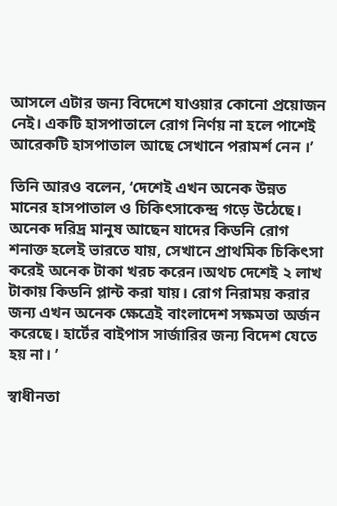আসলে এটার জন্য বিদেশে যাওয়ার কোনো প্রয়োজন নেই। একটি হাসপাতালে রোগ নির্ণয় না হলে পাশেই আরেকটি হাসপাতাল আছে সেখানে পরামর্শ নেন ।’

তিনি আরও বলেন, ‘দেশেই এখন অনেক উন্নত মানের হাসপাতাল ও চিকিৎসাকেন্দ্র গড়ে উঠেছে। অনেক দরিদ্র মানুষ আছেন যাদের কিডনি রোগ শনাক্ত হলেই ভারতে যায়, সেখানে প্রাথমিক চিকিৎসা করেই অনেক টাকা খরচ করেন।অথচ দেশেই ২ লাখ টাকায় কিডনি প্লান্ট করা যায়। রোগ নিরাময় করার জন্য এখন অনেক ক্ষেত্রেই বাংলাদেশ সক্ষমতা অর্জন করেছে। হার্টের বাইপাস সার্জারির জন্য বিদেশ যেতে হয় না। ’

স্বাধীনতা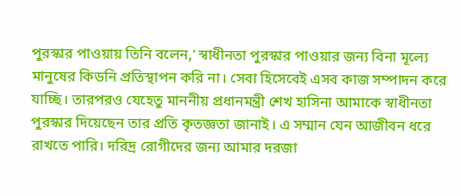পুরস্কার পাওয়ায় তিনি বলেন,‘ স্বাধীনতা পুরস্কার পাওয়ার জন্য বিনা মূল্যে মানুষের কিডনি প্রতিস্থাপন করি না। সেবা হিসেবেই এসব কাজ সম্পাদন করে যাচ্ছি। তারপরও যেহেতু মাননীয় প্রধানমন্ত্রী শেখ হাসিনা আমাকে স্বাধীনতা পুরস্কার দিয়েছেন তার প্রতি কৃতজ্ঞতা জানাই। এ সম্মান যেন আজীবন ধরে রাখতে পারি। দরিদ্র রোগীদের জন্য আমার দরজা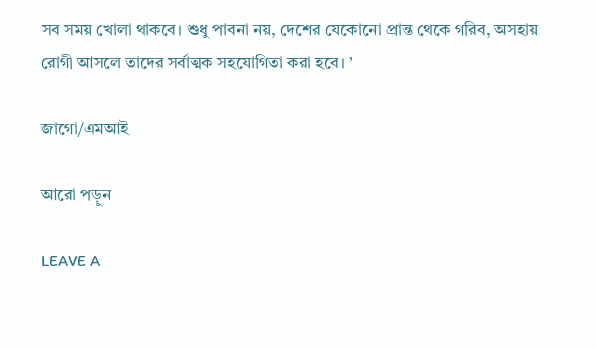সব সময় খোলা থাকবে। শুধু পাবনা নয়, দেশের যেকোনো প্রান্ত থেকে গরিব, অসহায় রোগী আসলে তাদের সর্বাত্মক সহযোগিতা করা হবে। ’

জাগো/এমআই

আরো পড়ুন

LEAVE A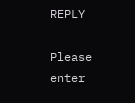REPLY

Please enter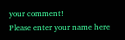your comment!
Please enter your name here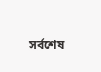সর্বশেষ